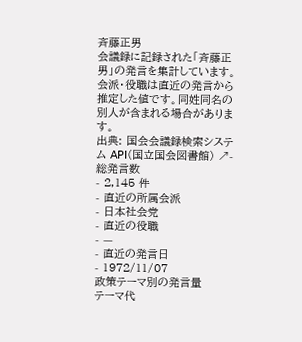斉藤正男
会議録に記録された「斉藤正男」の発言を集計しています。会派・役職は直近の発言から推定した値です。同姓同名の別人が含まれる場合があります。
出典: 国会会議録検索システム API(国立国会図書館) ↗- 総発言数
- 2,145 件
- 直近の所属会派
- 日本社会党
- 直近の役職
- —
- 直近の発言日
- 1972/11/07
政策テーマ別の発言量
テーマ代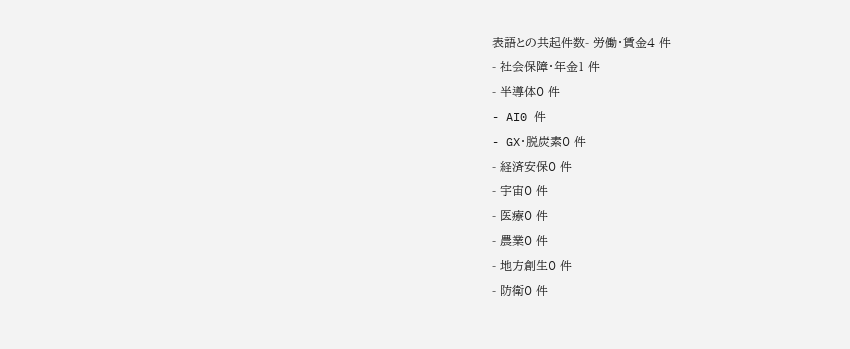表語との共起件数- 労働・賃金4 件
- 社会保障・年金1 件
- 半導体0 件
- AI0 件
- GX・脱炭素0 件
- 経済安保0 件
- 宇宙0 件
- 医療0 件
- 農業0 件
- 地方創生0 件
- 防衛0 件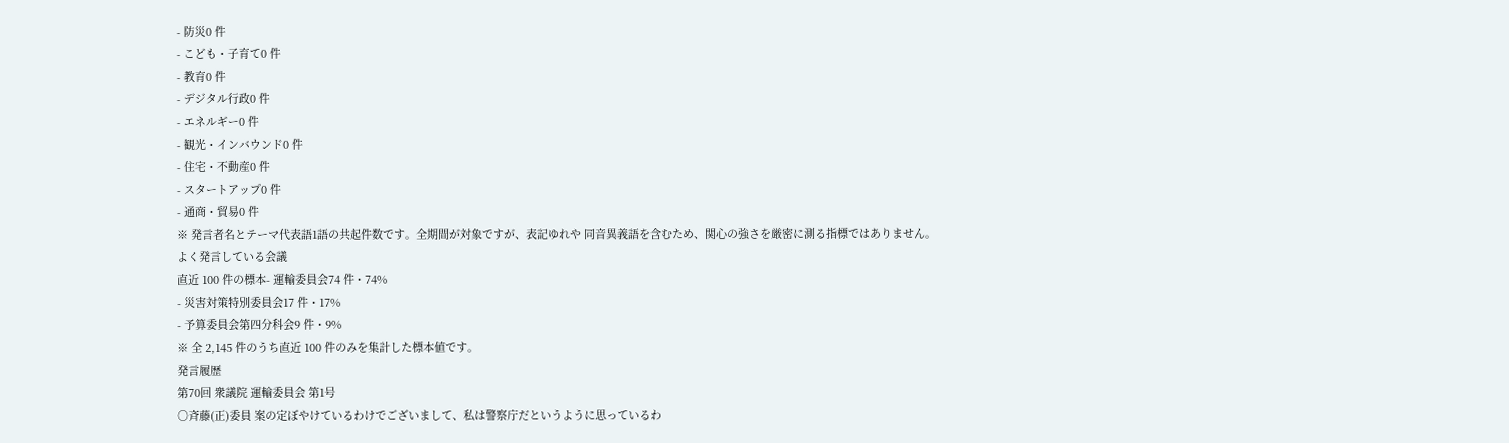- 防災0 件
- こども・子育て0 件
- 教育0 件
- デジタル行政0 件
- エネルギー0 件
- 観光・インバウンド0 件
- 住宅・不動産0 件
- スタートアップ0 件
- 通商・貿易0 件
※ 発言者名とテーマ代表語1語の共起件数です。全期間が対象ですが、表記ゆれや 同音異義語を含むため、関心の強さを厳密に測る指標ではありません。
よく発言している会議
直近 100 件の標本- 運輸委員会74 件・74%
- 災害対策特別委員会17 件・17%
- 予算委員会第四分科会9 件・9%
※ 全 2,145 件のうち直近 100 件のみを集計した標本値です。
発言履歴
第70回 衆議院 運輸委員会 第1号
○斉藤(正)委員 案の定ぼやけているわけでございまして、私は警察庁だというように思っているわ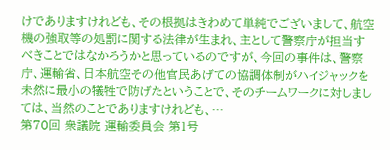けでありますけれども、その根拠はきわめて単純でございまして、航空機の強取等の処罰に関する法律が生まれ、主として警察庁が担当すべきことではなかろうかと思っているのですが、今回の事件は、警察庁、運輸省、日本航空その他官民あげての協調体制がハイジャックを未然に最小の犠牲で防げたということで、そのチームワークに対しましては、当然のことでありますけれども、…
第70回 衆議院 運輸委員会 第1号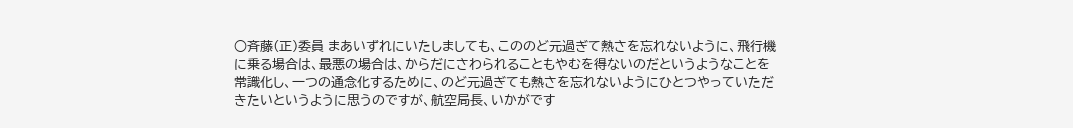○斉藤(正)委員 まあいずれにいたしましても、こののど元過ぎて熱さを忘れないように、飛行機に乗る場合は、最悪の場合は、からだにさわられることもやむを得ないのだというようなことを常識化し、一つの通念化するために、のど元過ぎても熱さを忘れないようにひとつやっていただきたいというように思うのですが、航空局長、いかがです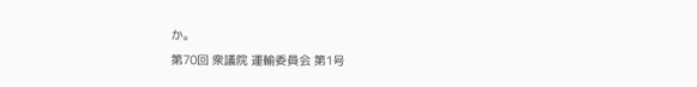か。
第70回 衆議院 運輸委員会 第1号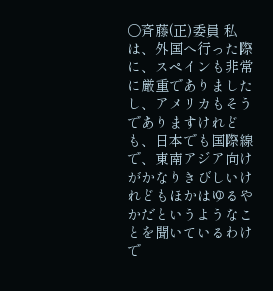○斉藤(正)委員 私は、外国へ行った際に、スペインも非常に厳重でありましたし、アメリカもそうでありますけれども、日本でも国際線で、東南アジア向けがかなりきびしいけれどもほかはゆるやかだというようなことを聞いているわけで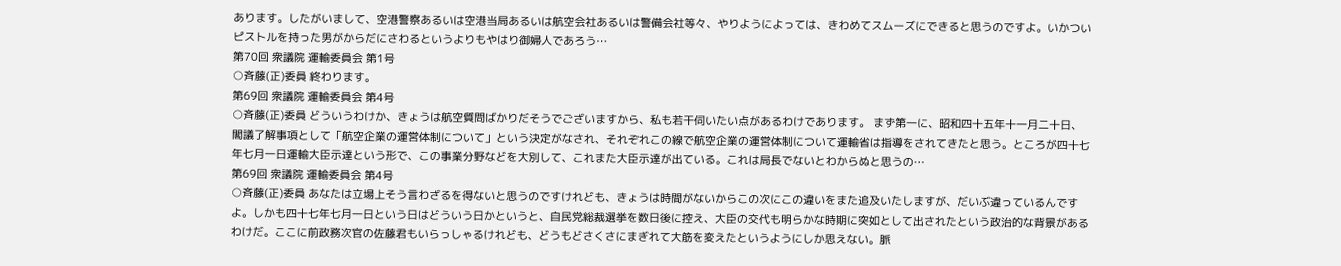あります。したがいまして、空港警察あるいは空港当局あるいは航空会社あるいは警備会社等々、やりようによっては、きわめてスムーズにできると思うのですよ。いかついピストルを持った男がからだにさわるというよりもやはり御婦人であろう…
第70回 衆議院 運輸委員会 第1号
○斉藤(正)委員 終わります。
第69回 衆議院 運輸委員会 第4号
○斉藤(正)委員 どういうわけか、きょうは航空質問ばかりだそうでございますから、私も若干伺いたい点があるわけであります。 まず第一に、昭和四十五年十一月二十日、閣議了解事項として「航空企業の運営体制について」という決定がなされ、それぞれこの線で航空企業の運営体制について運輸省は指導をされてきたと思う。ところが四十七年七月一日運輸大臣示達という形で、この事業分野などを大別して、これまた大臣示達が出ている。これは局長でないとわからぬと思うの…
第69回 衆議院 運輸委員会 第4号
○斉藤(正)委員 あなたは立場上そう言わざるを得ないと思うのですけれども、きょうは時間がないからこの次にこの違いをまた追及いたしますが、だいぶ違っているんですよ。しかも四十七年七月一日という日はどういう日かというと、自民党総裁選挙を数日後に控え、大臣の交代も明らかな時期に突如として出されたという政治的な背景があるわけだ。ここに前政務次官の佐藤君もいらっしゃるけれども、どうもどさくさにまぎれて大筋を変えたというようにしか思えない。脈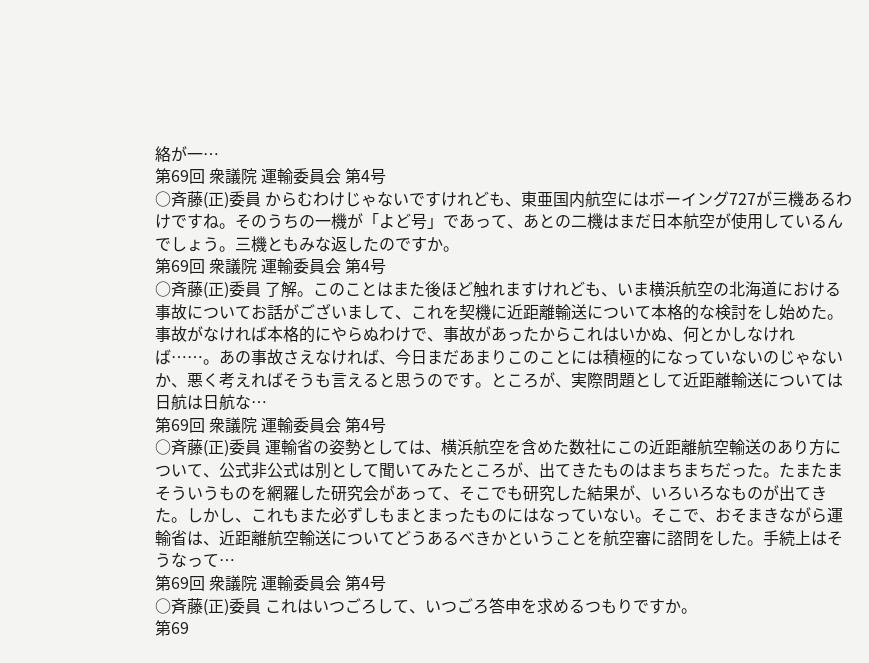絡が一…
第69回 衆議院 運輸委員会 第4号
○斉藤(正)委員 からむわけじゃないですけれども、東亜国内航空にはボーイング727が三機あるわけですね。そのうちの一機が「よど号」であって、あとの二機はまだ日本航空が使用しているんでしょう。三機ともみな返したのですか。
第69回 衆議院 運輸委員会 第4号
○斉藤(正)委員 了解。このことはまた後ほど触れますけれども、いま横浜航空の北海道における事故についてお話がございまして、これを契機に近距離輸送について本格的な検討をし始めた。事故がなければ本格的にやらぬわけで、事故があったからこれはいかぬ、何とかしなければ……。あの事故さえなければ、今日まだあまりこのことには積極的になっていないのじゃないか、悪く考えればそうも言えると思うのです。ところが、実際問題として近距離輸送については日航は日航な…
第69回 衆議院 運輸委員会 第4号
○斉藤(正)委員 運輸省の姿勢としては、横浜航空を含めた数社にこの近距離航空輸送のあり方について、公式非公式は別として聞いてみたところが、出てきたものはまちまちだった。たまたまそういうものを網羅した研究会があって、そこでも研究した結果が、いろいろなものが出てきた。しかし、これもまた必ずしもまとまったものにはなっていない。そこで、おそまきながら運輸省は、近距離航空輸送についてどうあるべきかということを航空審に諮問をした。手続上はそうなって…
第69回 衆議院 運輸委員会 第4号
○斉藤(正)委員 これはいつごろして、いつごろ答申を求めるつもりですか。
第69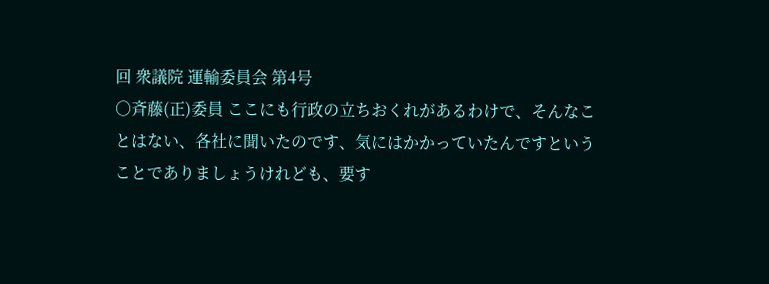回 衆議院 運輸委員会 第4号
○斉藤(正)委員 ここにも行政の立ちおくれがあるわけで、そんなことはない、各社に聞いたのです、気にはかかっていたんですということでありましょうけれども、要す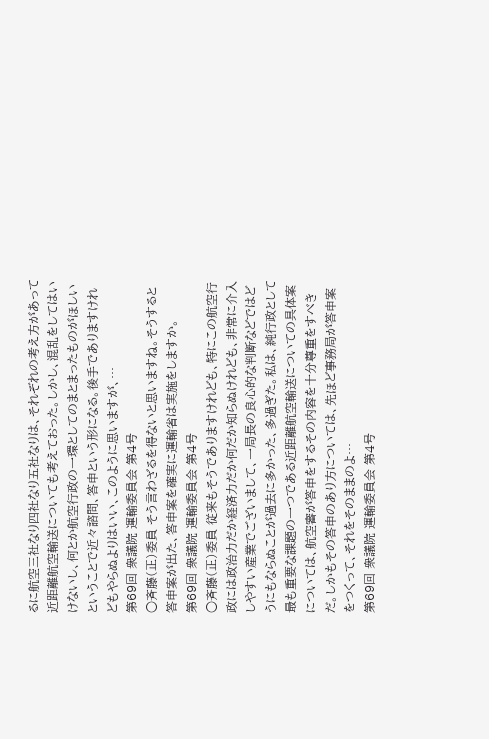るに航空三社なり四社なり五社なりは、それぞれの考え方があって近距離航空輸送についても考えておった。しかし、混乱をしてはいけないし、何とか航空行政の一環としてのまとまったものがほしいということで近々諮問、答申という形になる。後手でありますけれどもやらぬよりはいい、このように思いますが、…
第69回 衆議院 運輸委員会 第4号
○斉藤(正)委員 そう言わざるを得ないと思いますね。そうすると答申案が出た、答申案を確実に運輸省は実施をしますか。
第69回 衆議院 運輸委員会 第4号
○斉藤(正)委員 従来もそうでありますけれども、特にこの航空行政には政治力だか経済力だか何だか知らぬけれども、非常に介入しやすい産業でございまして、一局長の良心的な判断などではどうにもならぬことが過去に多かった、多過ぎた。私は、純行政として最も重要な課題の一つである近距離航空輸送についての具体案については、航空審が答申をするその内容を十分尊重をすべきだ。しかもその答申のあり方については、先ほど事務局が答申案をつくって、それをそのままのよ…
第69回 衆議院 運輸委員会 第4号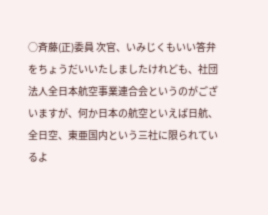○斉藤(正)委員 次官、いみじくもいい答弁をちょうだいいたしましたけれども、社団法人全日本航空事業連合会というのがございますが、何か日本の航空といえば日航、全日空、東亜国内という三社に限られているよ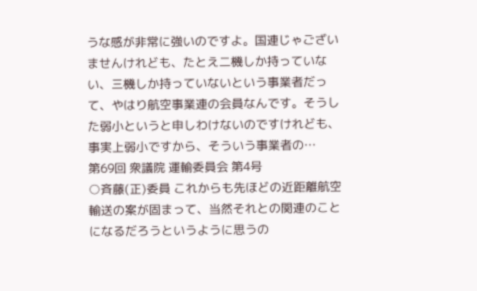うな感が非常に強いのですよ。国連じゃございませんけれども、たとえ二機しか持っていない、三機しか持っていないという事業者だって、やはり航空事業連の会員なんです。そうした弱小というと申しわけないのですけれども、事実上弱小ですから、そういう事業者の…
第69回 衆議院 運輸委員会 第4号
○斉藤(正)委員 これからも先ほどの近距離航空輸送の案が固まって、当然それとの関連のことになるだろうというように思うの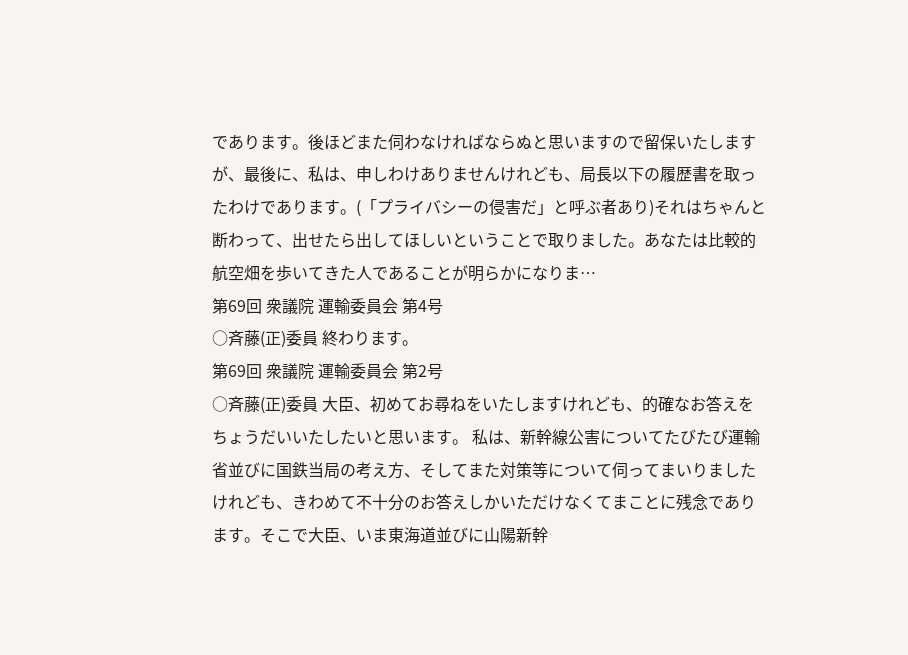であります。後ほどまた伺わなければならぬと思いますので留保いたしますが、最後に、私は、申しわけありませんけれども、局長以下の履歴書を取ったわけであります。(「プライバシーの侵害だ」と呼ぶ者あり)それはちゃんと断わって、出せたら出してほしいということで取りました。あなたは比較的航空畑を歩いてきた人であることが明らかになりま…
第69回 衆議院 運輸委員会 第4号
○斉藤(正)委員 終わります。
第69回 衆議院 運輸委員会 第2号
○斉藤(正)委員 大臣、初めてお尋ねをいたしますけれども、的確なお答えをちょうだいいたしたいと思います。 私は、新幹線公害についてたびたび運輸省並びに国鉄当局の考え方、そしてまた対策等について伺ってまいりましたけれども、きわめて不十分のお答えしかいただけなくてまことに残念であります。そこで大臣、いま東海道並びに山陽新幹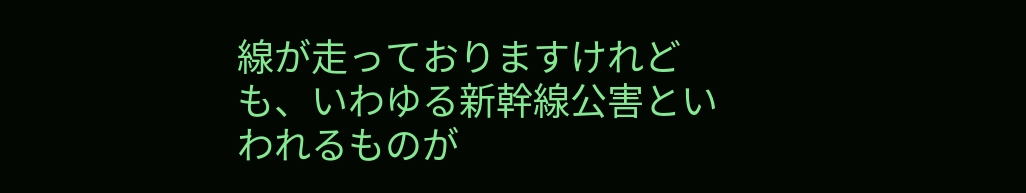線が走っておりますけれども、いわゆる新幹線公害といわれるものが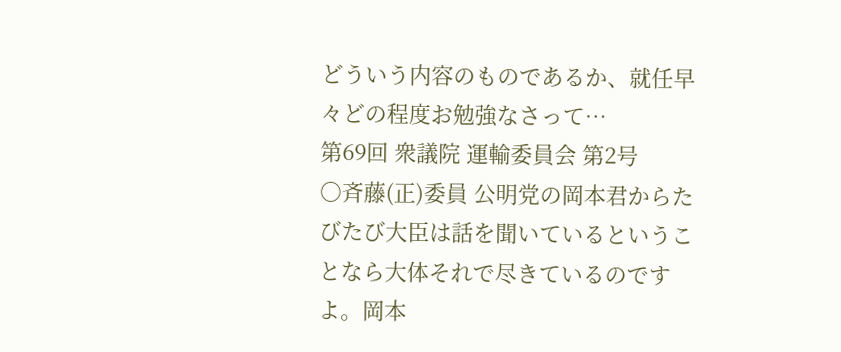どういう内容のものであるか、就任早々どの程度お勉強なさって…
第69回 衆議院 運輸委員会 第2号
○斉藤(正)委員 公明党の岡本君からたびたび大臣は話を聞いているということなら大体それで尽きているのですよ。岡本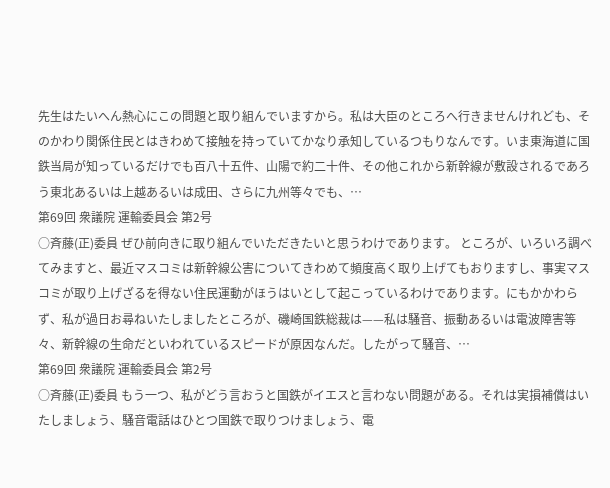先生はたいへん熱心にこの問題と取り組んでいますから。私は大臣のところへ行きませんけれども、そのかわり関係住民とはきわめて接触を持っていてかなり承知しているつもりなんです。いま東海道に国鉄当局が知っているだけでも百八十五件、山陽で約二十件、その他これから新幹線が敷設されるであろう東北あるいは上越あるいは成田、さらに九州等々でも、…
第69回 衆議院 運輸委員会 第2号
○斉藤(正)委員 ぜひ前向きに取り組んでいただきたいと思うわけであります。 ところが、いろいろ調べてみますと、最近マスコミは新幹線公害についてきわめて頻度高く取り上げてもおりますし、事実マスコミが取り上げざるを得ない住民運動がほうはいとして起こっているわけであります。にもかかわらず、私が過日お尋ねいたしましたところが、磯崎国鉄総裁は——私は騒音、振動あるいは電波障害等々、新幹線の生命だといわれているスピードが原因なんだ。したがって騒音、…
第69回 衆議院 運輸委員会 第2号
○斉藤(正)委員 もう一つ、私がどう言おうと国鉄がイエスと言わない問題がある。それは実損補償はいたしましょう、騒音電話はひとつ国鉄で取りつけましょう、電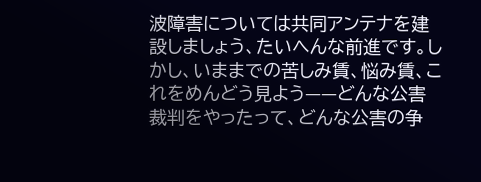波障害については共同アンテナを建設しましょう、たいへんな前進です。しかし、いままでの苦しみ賃、悩み賃、これをめんどう見よう——どんな公害裁判をやったって、どんな公害の争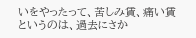いをやったって、苦しみ賃、痛い賃というのは、過去にさか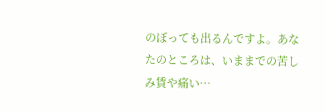のぼっても出るんですよ。あなたのところは、いままでの苦しみ賃や痛い…